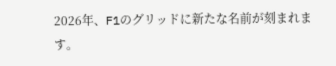2026年、F1のグリッドに新たな名前が刻まれます。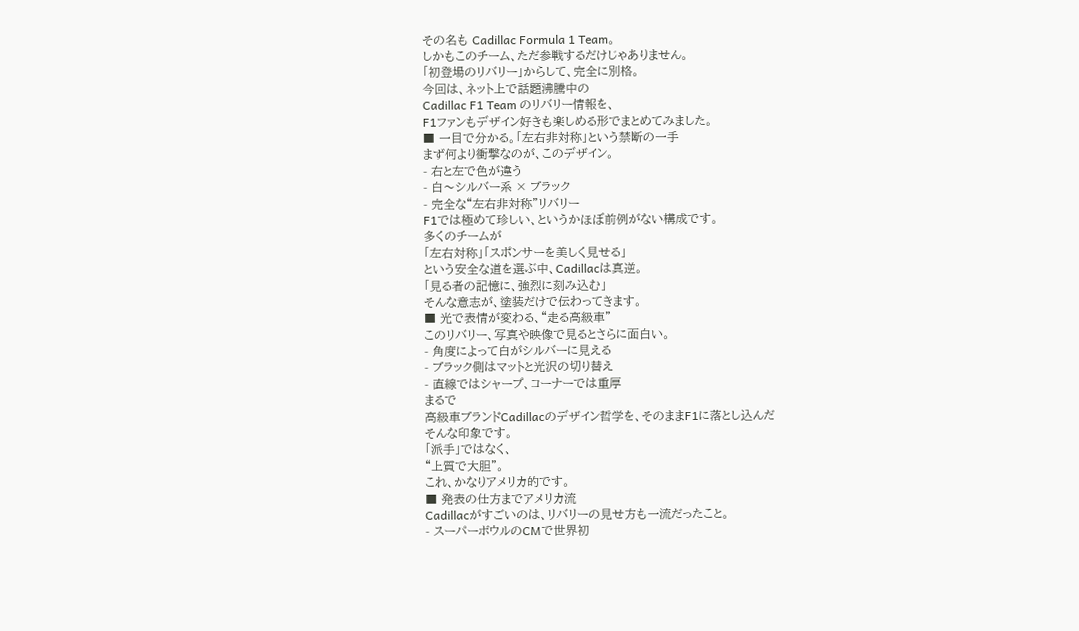その名も Cadillac Formula 1 Team。
しかもこのチーム、ただ参戦するだけじゃありません。
「初登場のリバリー」からして、完全に別格。
今回は、ネット上で話題沸騰中の
Cadillac F1 Team のリバリー情報を、
F1ファンもデザイン好きも楽しめる形でまとめてみました。
■ 一目で分かる。「左右非対称」という禁断の一手
まず何より衝撃なのが、このデザイン。
- 右と左で色が違う
- 白〜シルバー系 × ブラック
- 完全な“左右非対称”リバリー
F1では極めて珍しい、というかほぼ前例がない構成です。
多くのチームが
「左右対称」「スポンサーを美しく見せる」
という安全な道を選ぶ中、Cadillacは真逆。
「見る者の記憶に、強烈に刻み込む」
そんな意志が、塗装だけで伝わってきます。
■ 光で表情が変わる、“走る高級車”
このリバリー、写真や映像で見るとさらに面白い。
- 角度によって白がシルバーに見える
- ブラック側はマットと光沢の切り替え
- 直線ではシャープ、コーナーでは重厚
まるで
高級車ブランドCadillacのデザイン哲学を、そのままF1に落とし込んだ
そんな印象です。
「派手」ではなく、
“上質で大胆”。
これ、かなりアメリカ的です。
■ 発表の仕方までアメリカ流
Cadillacがすごいのは、リバリーの見せ方も一流だったこと。
- スーパーボウルのCMで世界初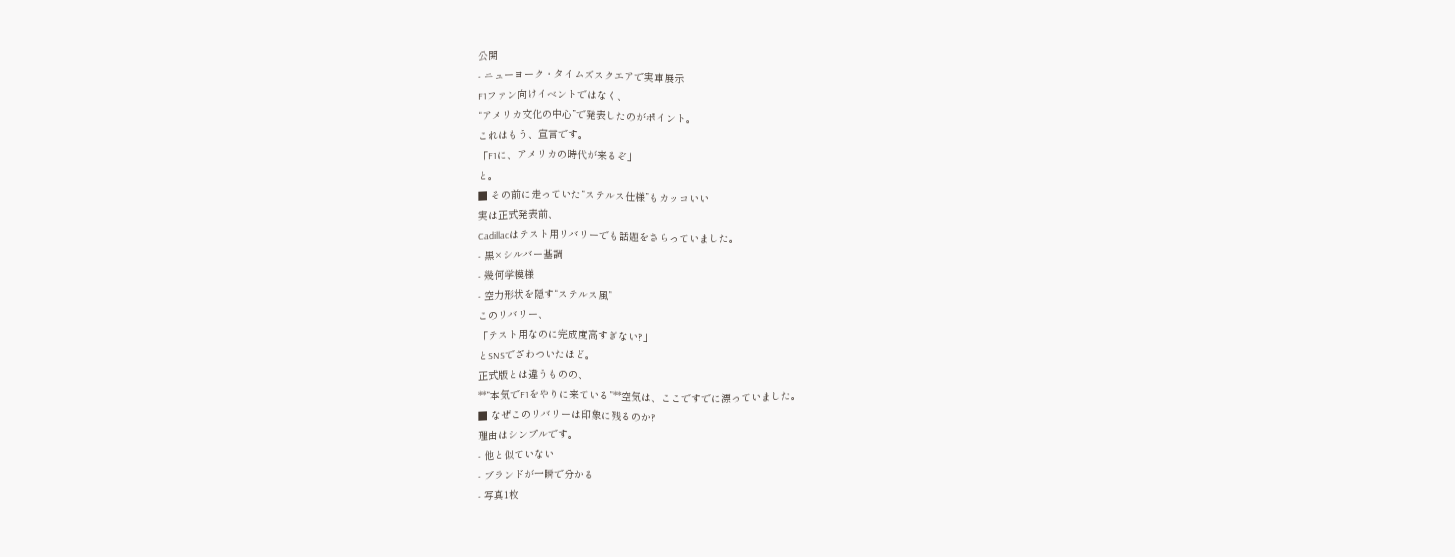公開
- ニューヨーク・タイムズスクエアで実車展示
F1ファン向けイベントではなく、
“アメリカ文化の中心”で発表したのがポイント。
これはもう、宣言です。
「F1に、アメリカの時代が来るぞ」
と。
■ その前に走っていた“ステルス仕様”もカッコいい
実は正式発表前、
Cadillacはテスト用リバリーでも話題をさらっていました。
- 黒×シルバー基調
- 幾何学模様
- 空力形状を隠す“ステルス風”
このリバリー、
「テスト用なのに完成度高すぎない?」
とSNSでざわついたほど。
正式版とは違うものの、
**“本気でF1をやりに来ている”**空気は、ここですでに漂っていました。
■ なぜこのリバリーは印象に残るのか?
理由はシンプルです。
- 他と似ていない
- ブランドが一瞬で分かる
- 写真1枚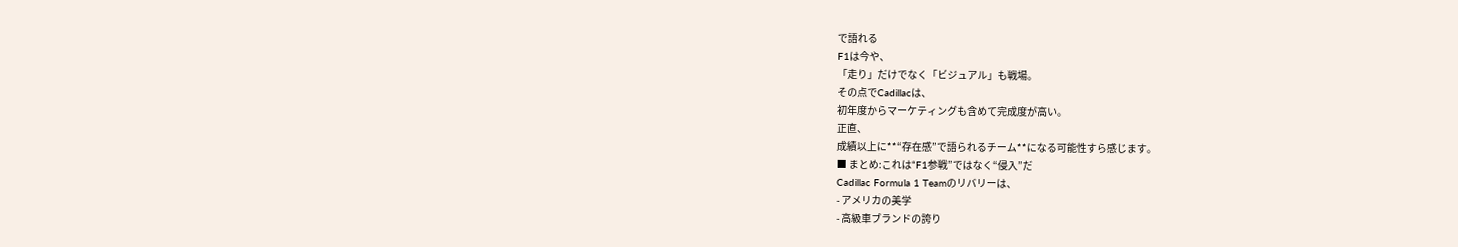で語れる
F1は今や、
「走り」だけでなく「ビジュアル」も戦場。
その点でCadillacは、
初年度からマーケティングも含めて完成度が高い。
正直、
成績以上に**“存在感”で語られるチーム**になる可能性すら感じます。
■ まとめ:これは“F1参戦”ではなく“侵入”だ
Cadillac Formula 1 Teamのリバリーは、
- アメリカの美学
- 高級車ブランドの誇り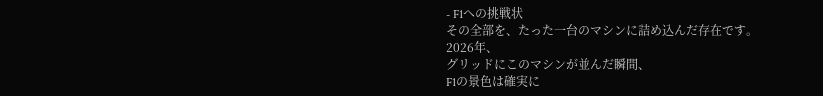- F1への挑戦状
その全部を、たった一台のマシンに詰め込んだ存在です。
2026年、
グリッドにこのマシンが並んだ瞬間、
F1の景色は確実に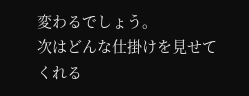変わるでしょう。
次はどんな仕掛けを見せてくれる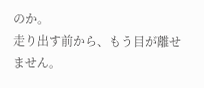のか。
走り出す前から、もう目が離せません。